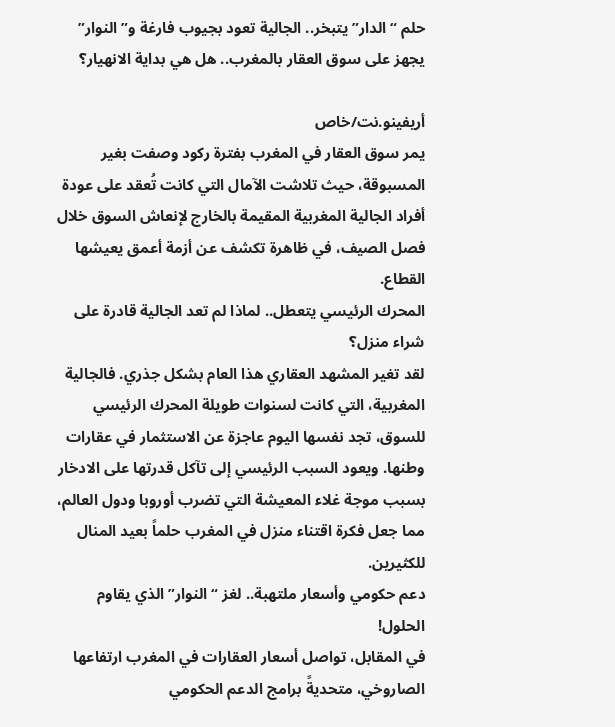حلم “الدار” يتبخر.. الجالية تعود بجيوب فارغة و”النوار” يجهز على سوق العقار بالمغرب.. هل هي بداية الانهيار؟

أريفينو.نت/خاص
يمر سوق العقار في المغرب بفترة ركود وصفت بغير المسبوقة، حيث تلاشت الآمال التي كانت تُعقد على عودة أفراد الجالية المغربية المقيمة بالخارج لإنعاش السوق خلال فصل الصيف، في ظاهرة تكشف عن أزمة أعمق يعيشها القطاع.
المحرك الرئيسي يتعطل.. لماذا لم تعد الجالية قادرة على شراء منزل؟
لقد تغير المشهد العقاري هذا العام بشكل جذري. فالجالية المغربية، التي كانت لسنوات طويلة المحرك الرئيسي للسوق، تجد نفسها اليوم عاجزة عن الاستثمار في عقارات وطنها. ويعود السبب الرئيسي إلى تآكل قدرتها على الادخار بسبب موجة غلاء المعيشة التي تضرب أوروبا ودول العالم، مما جعل فكرة اقتناء منزل في المغرب حلماً بعيد المنال للكثيرين.
دعم حكومي وأسعار ملتهبة.. لغز “النوار” الذي يقاوم الحلول!
في المقابل، تواصل أسعار العقارات في المغرب ارتفاعها الصاروخي، متحديةً برامج الدعم الحكومي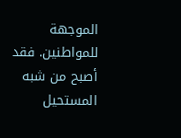الموجهة للمواطنين. فقد أصبح من شبه المستحيل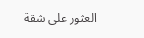العثور على شقة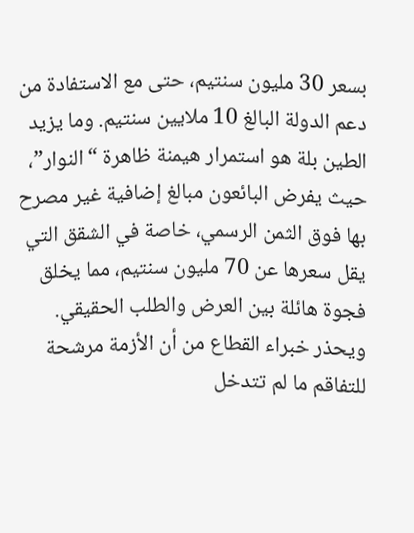بسعر 30 مليون سنتيم، حتى مع الاستفادة من دعم الدولة البالغ 10 ملايين سنتيم. وما يزيد الطين بلة هو استمرار هيمنة ظاهرة “النوار”، حيث يفرض البائعون مبالغ إضافية غير مصرح بها فوق الثمن الرسمي، خاصة في الشقق التي يقل سعرها عن 70 مليون سنتيم، مما يخلق فجوة هائلة بين العرض والطلب الحقيقي. ويحذر خبراء القطاع من أن الأزمة مرشحة للتفاقم ما لم تتدخل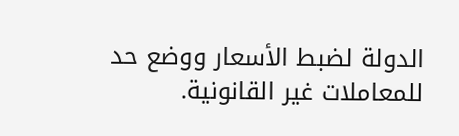الدولة لضبط الأسعار ووضع حد للمعاملات غير القانونية.